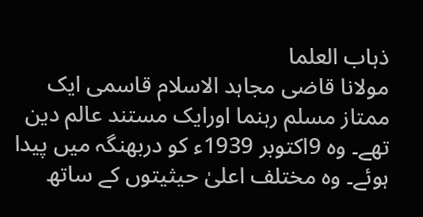ذہاب العلما
مولانا قاضی مجاہد الاسلام قاسمی ایک ممتاز مسلم رہنما اورایک مستند عالم دین تھے۔ وہ 9اکتوبر 1939ء کو دربھنگہ میں پیدا ہوئے۔ وہ مختلف اعلیٰ حیثیتوں کے ساتھ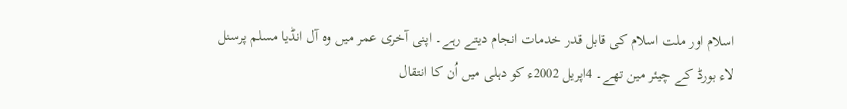اسلام اور ملت اسلام کی قابل قدر خدمات انجام دیتے رہے۔ اپنی آخری عمر میں وہ آل انڈیا مسلم پرسنل لاء بورڈ کے چیئر مین تھے۔ 4اپریل 2002ء کو دہلی میں اُن کا انتقال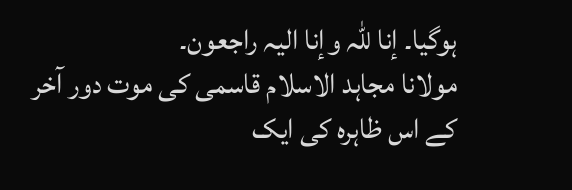ہوگیا۔ إنا للّٰہ وإنا الیہ راجعون۔
مولانا مجاہد الاسلام قاسمی کی موت دور آخر کے اس ظاہرہ کی ایک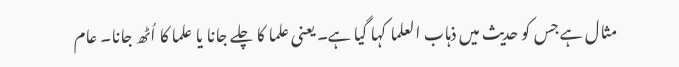مثال ہے جس کو حدیث میں ذہاب العلما کہا گیا ہے۔ یعنی علما کا چلے جانا یا علما کا اُٹھ جانا۔ عام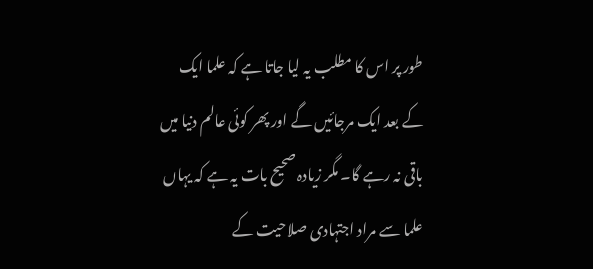طور پر اس کا مطلب یہ لیا جاتا ہے کہ علما ایک کے بعد ایک مرجائیں گے اور پھر کوئی عالم دنیا میں باقی نہ رہے گا۔ مگر زیادہ صحیح بات یہ ہے کہ یہاں علما سے مراد اجتہادی صلاحیت کے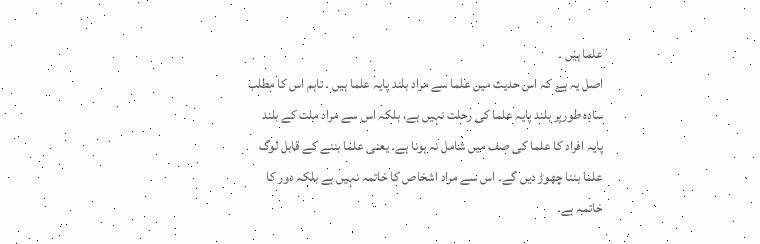علما ہیں ۔
اصل یہ ہے کہ اس حدیث میں علما سے مراد بلند پایہ علما ہیں ۔ تاہم اس کا مطلب سادہ طورپر بلند پایہ علما کی رحلت نہیں ہے، بلکہ اس سے مراد ملت کے بلند پایہ افراد کا علما کی صف میں شامل نہ ہونا ہے۔ یعنی علما بننے کے قابل لوگ علما بننا چھوڑ دیں گے۔ اس سے مراد اشخاص کا خاتمہ نہیں ہے بلکہ دور کا خاتمہ ہے۔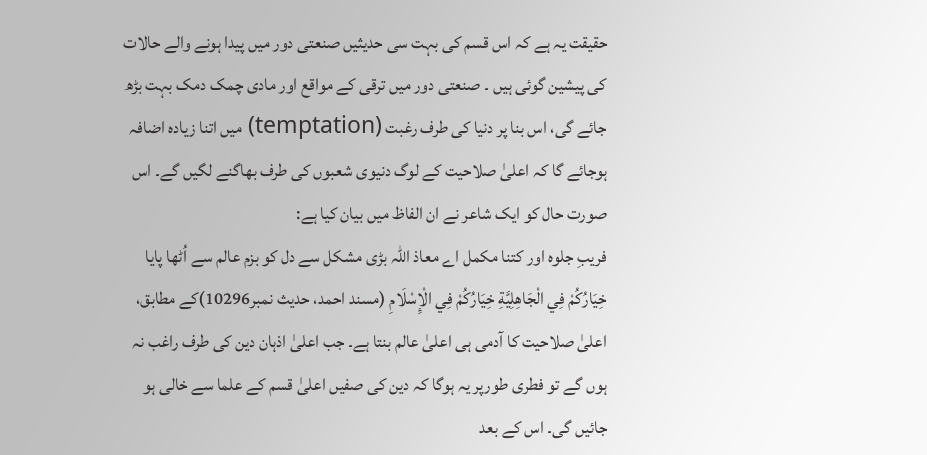حقیقت یہ ہے کہ اس قسم کی بہت سی حدیثیں صنعتی دور میں پیدا ہونے والے حالات کی پیشین گوئی ہیں ۔ صنعتی دور میں ترقی کے مواقع اور مادی چمک دمک بہت بڑھ جائے گی، اس بنا پر دنیا کی طرف رغبت (temptation) میں اتنا زیادہ اضافہ ہوجائے گا کہ اعلیٰ صلاحیت کے لوگ دنیوی شعبوں کی طرف بھاگنے لگیں گے۔ اس صورت حال کو ایک شاعر نے ان الفاظ میں بیان کیا ہے:
فریبِ جلوہ اور کتنا مکمل اے معاذ اللہ بڑی مشکل سے دل کو بزم عالم سے اُٹھا پایا
خِيَارُكُمْ فِي الْجَاهِلِيَّةِ خِيَارُكُمْ فِي الْإِسْلَامِ (مسند احمد، حدیث نمبر10296)کے مطابق، اعلیٰ صلاحیت کا آدمی ہی اعلیٰ عالم بنتا ہے۔ جب اعلیٰ اذہان دین کی طرف راغب نہ ہوں گے تو فطری طورپر یہ ہوگا کہ دین کی صفیں اعلیٰ قسم کے علما سے خالی ہو جائیں گی۔ اس کے بعد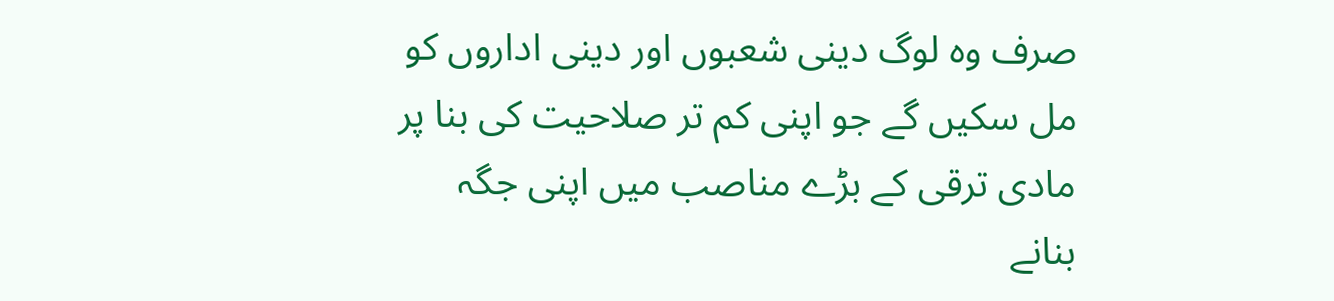صرف وہ لوگ دینی شعبوں اور دینی اداروں کو مل سکیں گے جو اپنی کم تر صلاحیت کی بنا پر مادی ترقی کے بڑے مناصب میں اپنی جگہ بنانے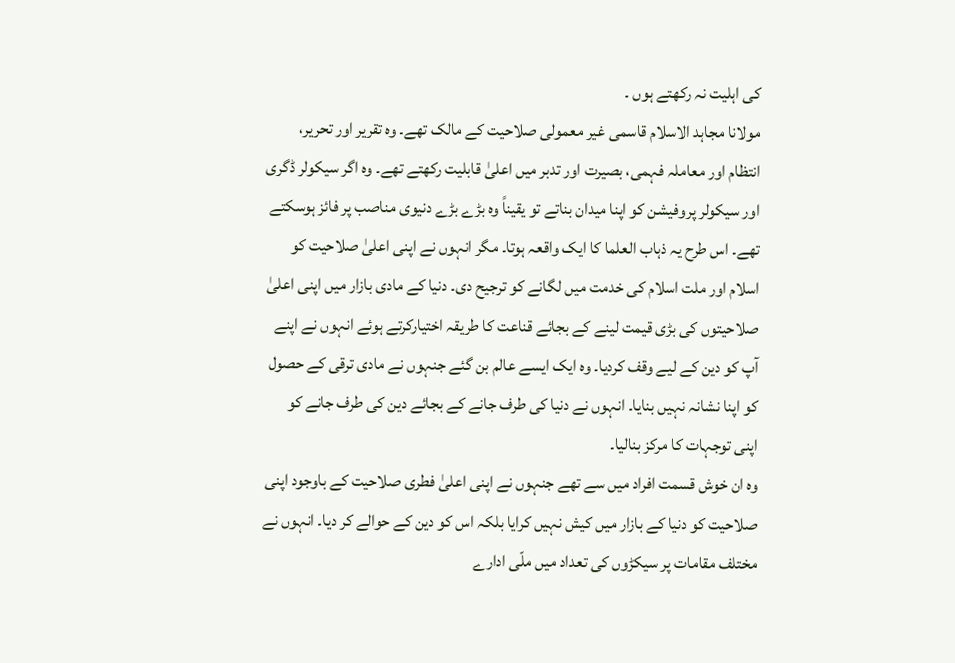کی اہلیت نہ رکھتے ہوں ۔
مولانا مجاہد الاسلام قاسمی غیر معمولی صلاحیت کے مالک تھے۔ وہ تقریر اور تحریر، انتظام اور معاملہ فہمی، بصیرت اور تدبر میں اعلیٰ قابلیت رکھتے تھے۔ وہ اگر سیکولر ڈگری اور سیکولر پروفیشن کو اپنا میدان بناتے تو یقیناً وہ بڑے بڑے دنیوی مناصب پر فائز ہوسکتے تھے۔ اس طرح یہ ذہاب العلما کا ایک واقعہ ہوتا۔ مگر انہوں نے اپنی اعلیٰ صلاحیت کو اسلام اور ملت اسلام کی خدمت میں لگانے کو ترجیح دی۔ دنیا کے مادی بازار میں اپنی اعلیٰ صلاحیتوں کی بڑی قیمت لینے کے بجائے قناعت کا طریقہ اختیارکرتے ہوئے انہوں نے اپنے آپ کو دین کے لیے وقف کردیا۔ وہ ایک ایسے عالم بن گئے جنہوں نے مادی ترقی کے حصول کو اپنا نشانہ نہیں بنایا۔ انہوں نے دنیا کی طرف جانے کے بجائے دین کی طرف جانے کو اپنی توجہات کا مرکز بنالیا۔
وہ ان خوش قسمت افراد میں سے تھے جنہوں نے اپنی اعلیٰ فطری صلاحیت کے باوجود اپنی صلاحیت کو دنیا کے بازار میں کیش نہیں کرایا بلکہ اس کو دین کے حوالے کر دیا۔ انہوں نے مختلف مقامات پر سیکڑوں کی تعداد میں ملّی ادارے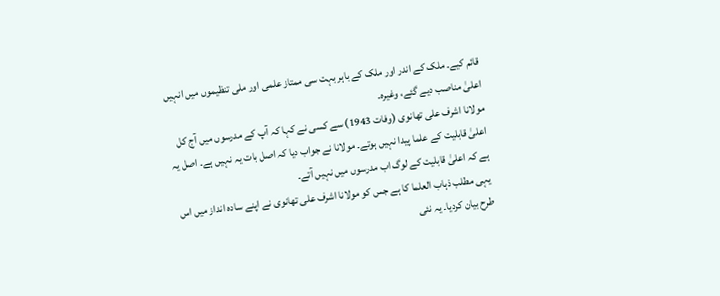قائم کیے۔ ملک کے اندر اور ملک کے باہر بہت سی ممتاز علمی اور ملی تنظیموں میں انہیں اعلیٰ مناصب دیے گئے، وغیرہ۔
مولانا اشرف علی تھانوی (وفات 1943) سے کسی نے کہا کہ آپ کے مدرسوں میں آج کل اعلیٰ قابلیت کے علما پیدا نہیں ہوتے۔ مولانا نے جواب دیا کہ اصل بات یہ نہیں ہے۔ اصل یہ ہے کہ اعلیٰ قابلیت کے لوگ اب مدرسوں میں نہیں آتے۔
یہی مطلب ذہاب العلما کا ہے جس کو مولانا اشرف علی تھانوی نے اپنے سادہ انداز میں اس طرح بیان کردیا۔ یہ نئی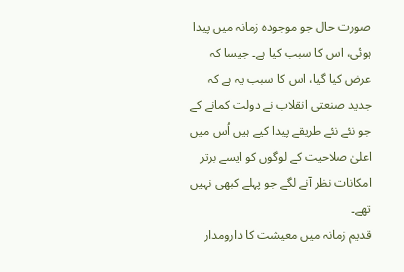صورت حال جو موجودہ زمانہ میں پیدا ہوئی، اس کا سبب کیا ہے۔ جیسا کہ عرض کیا گیا، اس کا سبب یہ ہے کہ جدید صنعتی انقلاب نے دولت کمانے کے جو نئے نئے طریقے پیدا کیے ہیں اُس میں اعلیٰ صلاحیت کے لوگوں کو ایسے برتر امکانات نظر آنے لگے جو پہلے کبھی نہیں تھے۔
قدیم زمانہ میں معیشت کا دارومدار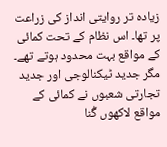زیادہ تر روایتی انداز کی زراعت پر تھا۔ اس نظام کے تحت کمائی کے مواقع بہت محدود ہوتے تھے۔ مگر جدید ٹیکنالوجی اور جدید تجارتی شعبوں نے کمائی کے مواقع لاکھوں گُنا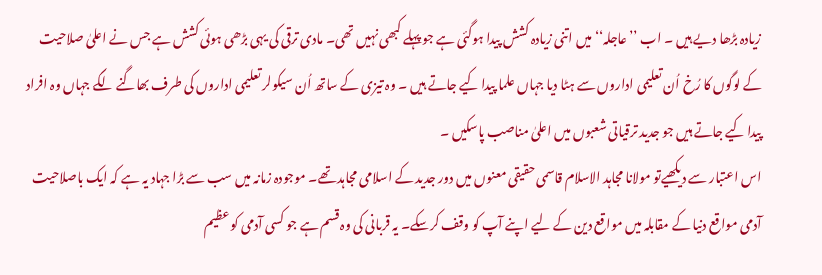زیادہ بڑھا دیے ہیں ۔ اب ’’عاجلہ‘‘ میں اتنی زیادہ کشش پیدا ہوگئی ہے جو پہلے کبھی نہیں تھی۔ مادی ترقی کی یہی بڑھی ہوئی کشش ہے جس نے اعلیٰ صلاحیت کے لوگوں کا رُخ اُن تعلیمی اداروں سے ہٹا دیا جہاں علما پیدا کیے جاتے ہیں ۔ وہ تیزی کے ساتھ اُن سیکولر تعلیمی اداروں کی طرف بھاگنے لگے جہاں وہ افراد پیدا کیے جاتے ہیں جو جدید ترقیاتی شعبوں میں اعلیٰ مناصب پاسکیں ۔
اس اعتبار سے دیکھیےتو مولانا مجاہد الاسلام قاسمی حقیقی معنوں میں دور جدید کے اسلامی مجاہد تھے۔ موجودہ زمانہ میں سب سے بڑا جہاد یہ ہے کہ ایک باصلاحیت آدمی مواقع دنیا کے مقابلہ میں مواقع دین کے لیے اپنے آپ کو وقف کرسکے۔ یہ قربانی کی وہ قسم ہے جو کسی آدمی کو عظیم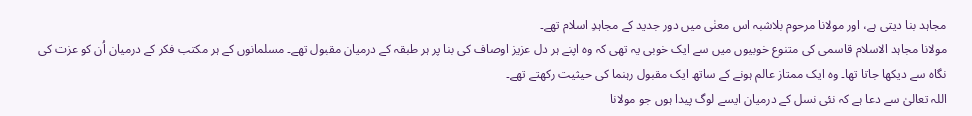مجاہد بنا دیتی ہے، اور مولانا مرحوم بلاشبہ اس معنٰی میں دور جدید کے مجاہدِ اسلام تھے۔
مولانا مجاہد الاسلام قاسمی کی متنوع خوبیوں میں سے ایک خوبی یہ تھی کہ وہ اپنے ہر دل عزیز اوصاف کی بنا پر ہر طبقہ کے درمیان مقبول تھے۔ مسلمانوں کے ہر مکتب فکر کے درمیان اُن کو عزت کی نگاہ سے دیکھا جاتا تھا۔ وہ ایک ممتاز عالم ہونے کے ساتھ ایک مقبول رہنما کی حیثیت رکھتے تھے۔
اللہ تعالیٰ سے دعا ہے کہ نئی نسل کے درمیان ایسے لوگ پیدا ہوں جو مولانا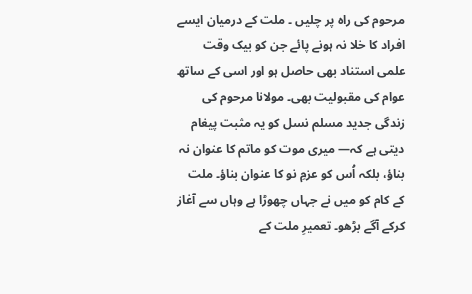مرحوم کی راہ پر چلیں ۔ ملت کے درمیان ایسے افراد کا خلا نہ ہونے پائے جن کو بیک وقت علمی استناد بھی حاصل ہو اور اسی کے ساتھ عوام کی مقبولیت بھی۔ مولانا مرحوم کی زندگی جدید مسلم نسل کو یہ مثبت پیغام دیتی ہے کہ— میری موت کو ماتم کا عنوان نہ بناؤ، بلکہ اُس کو عزمِ نو کا عنوان بناؤ۔ ملت کے کام کو میں نے جہاں چھوڑا ہے وہاں سے آغاز کرکے آگے بڑھو۔ تعمیرِ ملت کے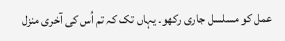عمل کو مسلسل جاری رکھو۔ یہاں تک کہ تم اُس کی آخری منزل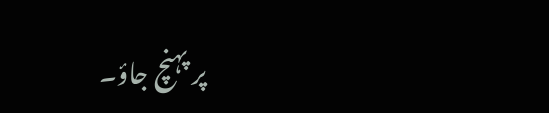پر پہنچ جاؤ۔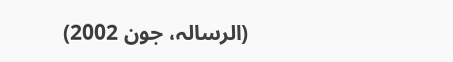(الرسالہ، جون 2002)